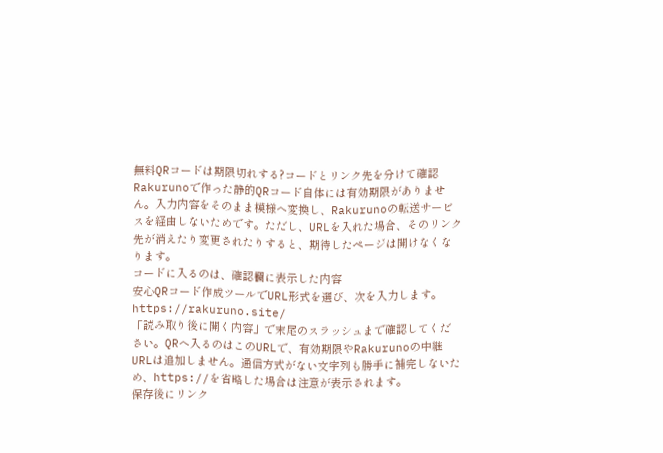無料QRコードは期限切れする?コードとリンク先を分けて確認
Rakurunoで作った静的QRコード自体には有効期限がありません。入力内容をそのまま模様へ変換し、Rakurunoの転送サービスを経由しないためです。ただし、URLを入れた場合、そのリンク先が消えたり変更されたりすると、期待したページは開けなくなります。
コードに入るのは、確認欄に表示した内容
安心QRコード作成ツールでURL形式を選び、次を入力します。
https://rakuruno.site/
「読み取り後に開く内容」で末尾のスラッシュまで確認してください。QRへ入るのはこのURLで、有効期限やRakurunoの中継URLは追加しません。通信方式がない文字列も勝手に補完しないため、https://を省略した場合は注意が表示されます。
保存後にリンク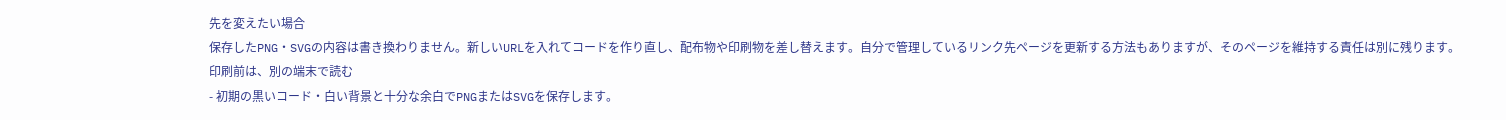先を変えたい場合
保存したPNG・SVGの内容は書き換わりません。新しいURLを入れてコードを作り直し、配布物や印刷物を差し替えます。自分で管理しているリンク先ページを更新する方法もありますが、そのページを維持する責任は別に残ります。
印刷前は、別の端末で読む
- 初期の黒いコード・白い背景と十分な余白でPNGまたはSVGを保存します。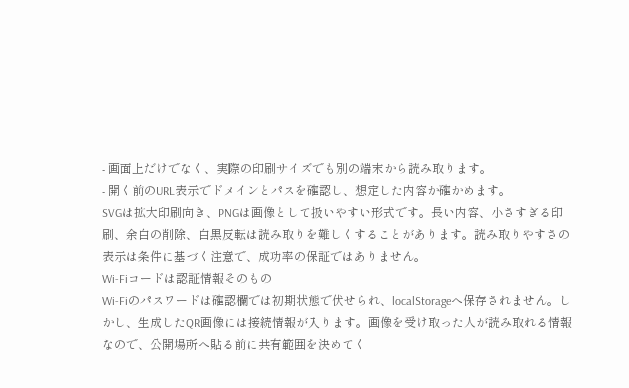- 画面上だけでなく、実際の印刷サイズでも別の端末から読み取ります。
- 開く前のURL表示でドメインとパスを確認し、想定した内容か確かめます。
SVGは拡大印刷向き、PNGは画像として扱いやすい形式です。長い内容、小さすぎる印刷、余白の削除、白黒反転は読み取りを難しくすることがあります。読み取りやすさの表示は条件に基づく注意で、成功率の保証ではありません。
Wi-Fiコードは認証情報そのもの
Wi-Fiのパスワードは確認欄では初期状態で伏せられ、localStorageへ保存されません。しかし、生成したQR画像には接続情報が入ります。画像を受け取った人が読み取れる情報なので、公開場所へ貼る前に共有範囲を決めてく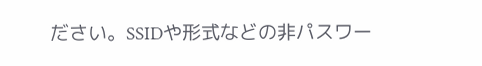ださい。SSIDや形式などの非パスワー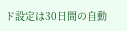ド設定は30日間の自動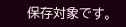保存対象です。